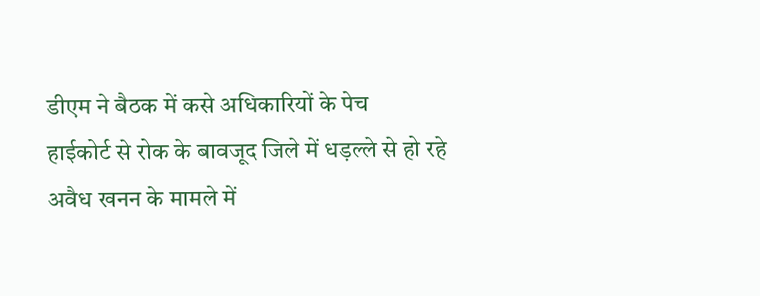डीएम ने बैठक में कसे अधिकारियों के पेच
हाईकोर्ट से रोक के बावजूद जिले में धड़ल्ले से हो रहे अवैध खनन के मामले में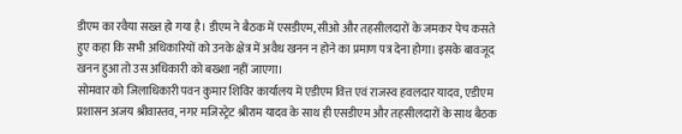डीएम का रवैया सख्त हो गया है। डीएम ने बैठक में एसडीएम, सीओ और तहसीलदारों के जमकर पेच कसते हुए कहा कि सभी अधिकारियों को उनके क्षेत्र में अवैध खनन न होने का प्रमाण पत्र देना होगा। इसके बावजूद खनन हुआ तो उस अधिकारी को बख्शा नहीं जाएगा।
सोमवार को जिलाधिकारी पवन कुमार शिविर कार्यालय में एडीएम वित्त एवं राजस्व हवलदार यादव, एडीएम प्रशासन अजय श्रीवास्तव, नगर मजिस्ट्रेट श्रीराम यादव के साथ ही एसडीएम और तहसीलदारों के साथ बैठक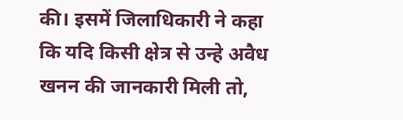की। इसमें जिलाधिकारी ने कहा कि यदि किसी क्षेत्र से उन्हे अवैध खनन की जानकारी मिली तो,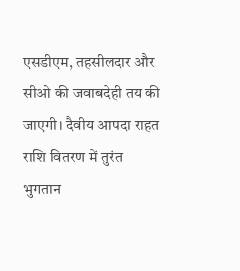एसडीएम, तहसीलदार और सीओ की जवाबदेही तय की जाएगी। दैवीय आपदा राहत राशि वितरण में तुरंत भुगतान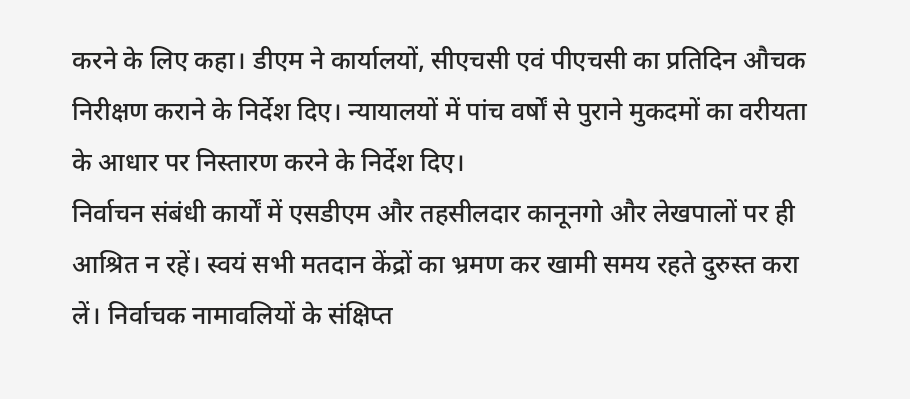करने के लिए कहा। डीएम ने कार्यालयों, सीएचसी एवं पीएचसी का प्रतिदिन औचक निरीक्षण कराने के निर्देश दिए। न्यायालयों में पांच वर्षों से पुराने मुकदमों का वरीयता के आधार पर निस्तारण करने के निर्देश दिए।
निर्वाचन संबंधी कार्यों में एसडीएम और तहसीलदार कानूनगो और लेखपालों पर ही आश्रित न रहें। स्वयं सभी मतदान केंद्रों का भ्रमण कर खामी समय रहते दुरुस्त करा लें। निर्वाचक नामावलियों के संक्षिप्त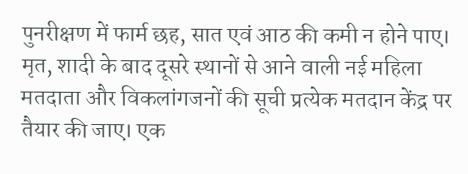पुनरीक्षण में फार्म छह, सात एवं आठ की कमी न होने पाए। मृत, शादी के बाद दूसरे स्थानों से आने वाली नई महिला मतदाता और विकलांगजनों की सूची प्रत्येक मतदान केंद्र पर तैयार की जाए। एक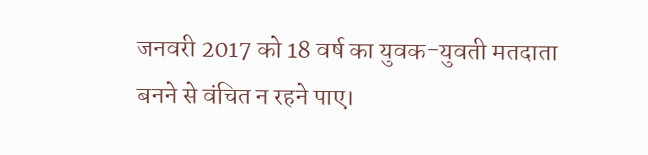जनवरी 2017 को 18 वर्ष का युवक-युवती मतदाता बनने से वंचित न रहने पाए।